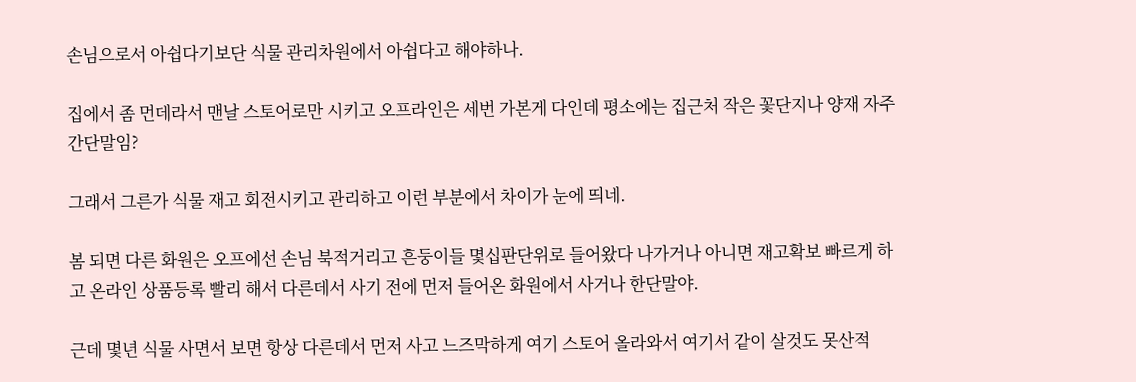손님으로서 아쉽다기보단 식물 관리차원에서 아쉽다고 해야하나.

집에서 좀 먼데라서 맨날 스토어로만 시키고 오프라인은 세번 가본게 다인데 평소에는 집근처 작은 꽃단지나 양재 자주 간단말임?

그래서 그른가 식물 재고 회전시키고 관리하고 이런 부분에서 차이가 눈에 띄네.

봄 되면 다른 화원은 오프에선 손님 북적거리고 흔둥이들 몇십판단위로 들어왔다 나가거나 아니면 재고확보 빠르게 하고 온라인 상품등록 빨리 해서 다른데서 사기 전에 먼저 들어온 화원에서 사거나 한단말야.

근데 몇년 식물 사면서 보면 항상 다른데서 먼저 사고 느즈막하게 여기 스토어 올라와서 여기서 같이 살것도 못산적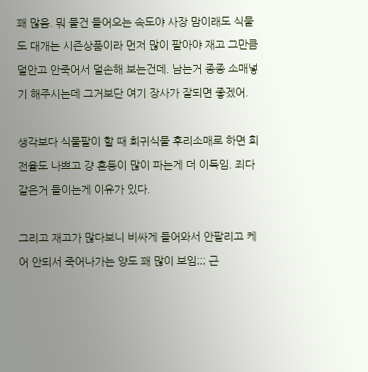꽤 많음. 뭐 물건 들어오는 속도야 사장 맘이래도 식물도 대개는 시즌상품이라 먼저 많이 팔아야 재고 그만큼 덜안고 안죽어서 덜손해 보는건데. 남는거 종종 소매넣기 해주시는데 그거보단 여기 장사가 잘되면 좋겠어.

생각보다 식물팔이 할 때 희귀식물 후리소매로 하면 회전율도 나쁘고 걍 흔둥이 많이 파는게 더 이득임. 죄다 같은거 들이는게 이유가 있다.

그리고 재고가 많다보니 비싸게 들어와서 안팔리고 케어 안되서 죽어나가는 양도 꽤 많이 보임;;; 근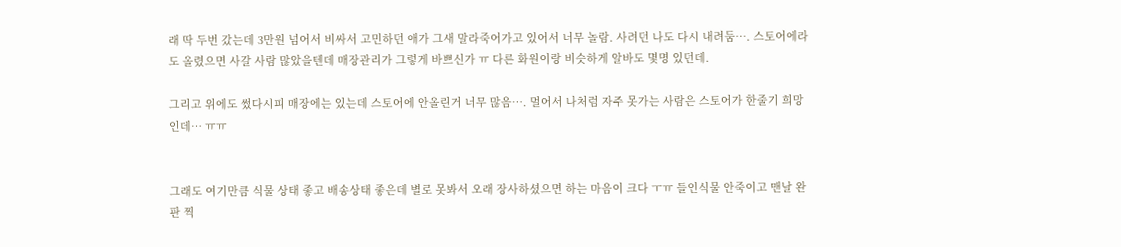래 딱 두번 갔는데 3만원 넘어서 비싸서 고민하던 애가 그새 말라죽어가고 있어서 너무 놀람. 사려던 나도 다시 내려둠…. 스토어에라도 올렸으면 사갈 사람 많았을텐데 매장관리가 그렇게 바쁘신가 ㅠ 다른 화원이랑 비슷하게 알바도 몇명 있던데.

그리고 위에도 썼다시피 매장에는 있는데 스토어에 안올린거 너무 많음…. 멀어서 나처럼 자주 못가는 사람은 스토어가 한줄기 희망인데… ㅠㅠ


그래도 여기만큼 식물 상태 좋고 배송상태 좋은데 별로 못봐서 오래 장사하셨으면 하는 마음이 크다 ㅜㅠ 들인식물 안죽이고 맨날 완판 찍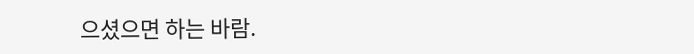으셨으면 하는 바람.